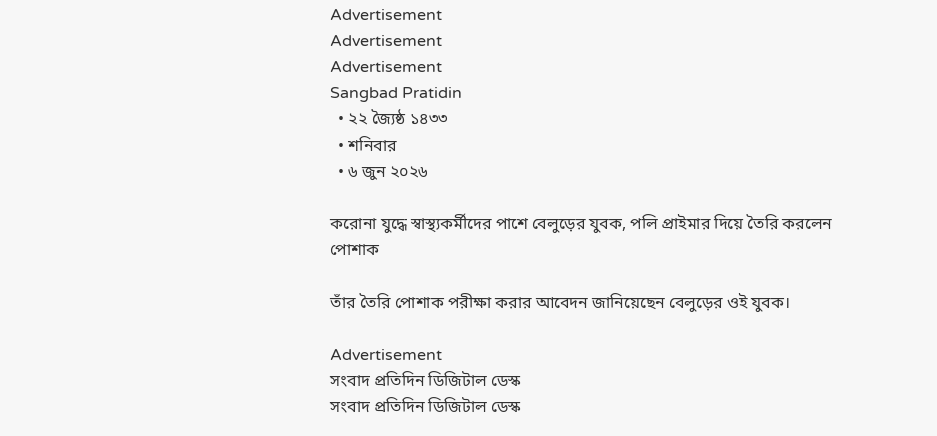Advertisement
Advertisement
Advertisement
Sangbad Pratidin
  • ২২ জ্যৈষ্ঠ ১৪৩৩
  • শনিবার
  • ৬ জুন ২০২৬

করোনা যুদ্ধে স্বাস্থ্যকর্মীদের পাশে বেলুড়ের যুবক, পলি প্রাইমার দিয়ে তৈরি করলেন পোশাক

তাঁর তৈরি পোশাক পরীক্ষা করার আবেদন জানিয়েছেন বেলুড়ের ওই যুবক।

Advertisement
সংবাদ প্রতিদিন ডিজিটাল ডেস্ক
সংবাদ প্রতিদিন ডিজিটাল ডেস্ক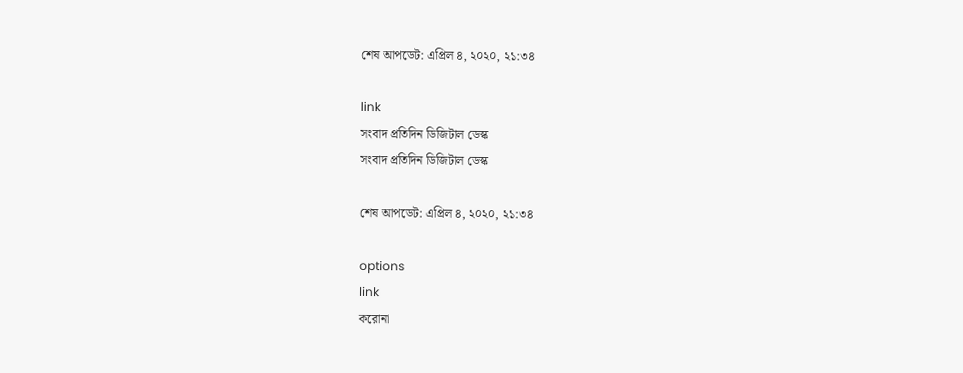শেষ আপডেট: এপ্রিল ৪, ২০২০, ২১:৩৪

link
সংবাদ প্রতিদিন ডিজিটাল ডেস্ক
সংবাদ প্রতিদিন ডিজিটাল ডেস্ক

শেষ আপডেট: এপ্রিল ৪, ২০২০, ২১:৩৪

options
link
করোনা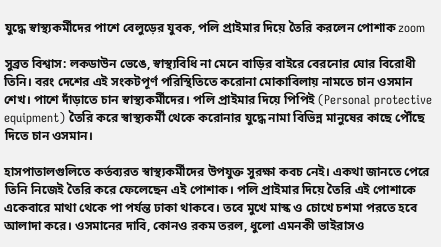যুদ্ধে স্বাস্থ্যকর্মীদের পাশে বেলুড়ের যুবক, পলি প্রাইমার দিয়ে তৈরি করলেন পোশাক zoom

সুব্রত বিশ্বাস: লকডাউন ভেঙে, স্বাস্থ্যবিধি না মেনে বাড়ির বাইরে বেরনোর ঘোর বিরোধী তিনি। বরং দেশের এই সংকটপূর্ণ পরিস্থিতিতে করোনা মোকাবিলায় নামতে চান ওসমান শেখ। পাশে দাঁড়াতে চান স্বাস্থ্যকর্মীদের। পলি প্রাইমার দিয়ে পিপিই (Personal protective equipment) তৈরি করে স্বাস্থ্যকর্মী থেকে করোনার যুদ্ধে নামা বিভিন্ন মানুষের কাছে পৌঁছে দিতে চান ওসমান।

হাসপাতালগুলিতে কর্তব্যরত স্বাস্থ্যকর্মীদের উপযুক্ত সুরক্ষা কবচ নেই। একথা জানতে পেরে তিনি নিজেই তৈরি করে ফেলেছেন এই পোশাক। পলি প্রাইমার দিয়ে তৈরি এই পোশাকে একেবারে মাথা থেকে পা পর্যন্ত ঢাকা থাকবে। তবে মুখে মাস্ক ও চোখে চশমা পরতে হবে আলাদা করে। ওসমানের দাবি, কোনও রকম তরল, ধুলো এমনকী ভাইরাসও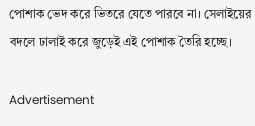পোশাক ভেদ করে ভিতরে যেতে পারবে না। সেলাইয়ের বদলে ঢালাই করে জুড়েই এই পোশাক তৈরি হচ্ছে।

Advertisement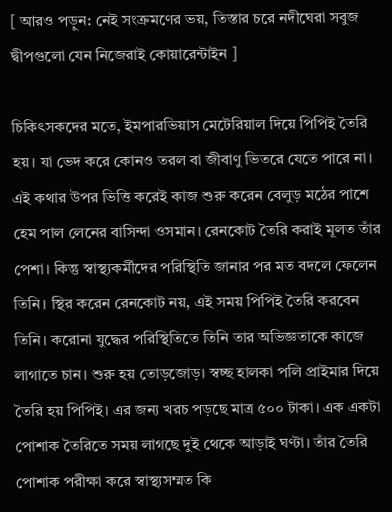[ আরও পড়ুন: নেই সংক্রমণের ভয়, তিস্তার চরে নদীঘেরা সবুজ দ্বীপগুলো যেন নিজেরাই কোয়ারেন্টাইন ]

চিকিৎসকদের মতে, ইমপারভিয়াস মেটেরিয়াল দিয়ে পিপিই তৈরি হয়। যা ভেদ করে কোনও তরল বা জীবাণু ভিতরে যেতে পারে না। এই কথার উপর ভিত্তি করেই কাজ শুরু করেন বেলুড় মঠের পাশে হেম পাল লেনের বাসিন্দা ওসমান। রেনকোট তৈরি করাই মূলত তাঁর পেশা। কিন্তু স্বাস্থ্যকর্মীদের পরিস্থিতি জানার পর মত বদলে ফেলেন তিনি। স্থির করেন রেনকোট নয়, এই সময় পিপিই তৈরি করবেন তিনি। করোনা যুদ্ধের পরিস্থিতিতে তিনি তার অভিজ্ঞতাকে কাজে লাগাতে চান। শুরু হয় তোড়জোড়। স্বচ্ছ হালকা পলি প্রাইমার দিয়ে তৈরি হয় পিপিই। এর জন্য খরচ পড়ছে মাত্র ৫০০ টাকা। এক একটা পোশাক তৈরিতে সময় লাগছে দুই থেকে আড়াই ঘণ্টা। তাঁর তৈরি পোশাক পরীক্ষা করে স্বাস্থ্যসম্মত কি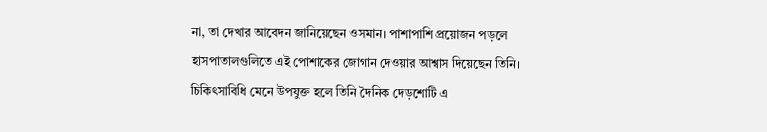না, তা দেখার আবেদন জানিয়েছেন ওসমান। পাশাপাশি প্রয়োজন পড়লে হাসপাতালগুলিতে এই পোশাকের জোগান দেওয়ার আশ্বাস দিয়েছেন তিনি। চিকিৎসাবিধি মেনে উপযুক্ত হলে তিনি দৈনিক দেড়শোটি এ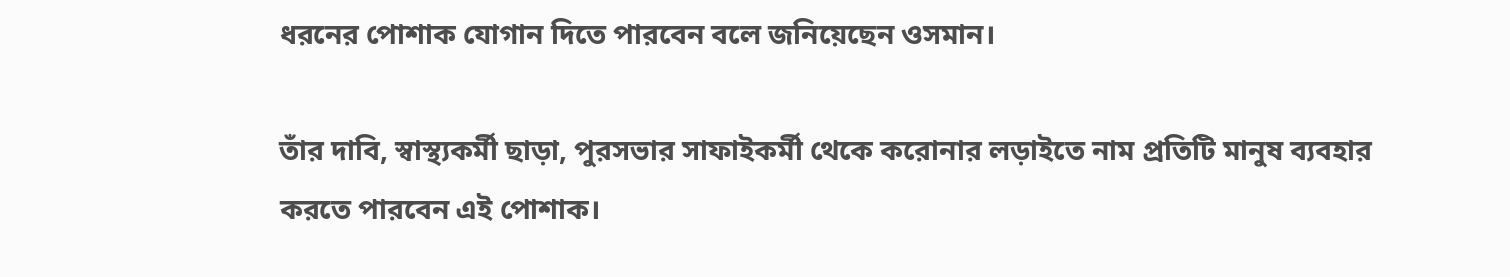ধরনের পোশাক যোগান দিতে পারবেন বলে জনিয়েছেন ওসমান।

তাঁর দাবি, স্বাস্থ্যকর্মী ছাড়া, পুরসভার সাফাইকর্মী থেকে করোনার লড়াইতে নাম প্রতিটি মানুষ ব্যবহার করতে পারবেন এই পোশাক।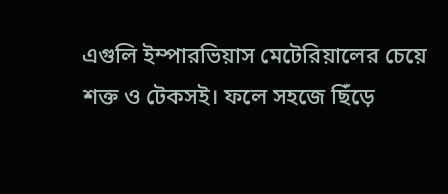এগুলি ইম্পারভিয়াস মেটেরিয়ালের চেয়ে শক্ত ও টেকসই। ফলে সহজে ছিঁড়ে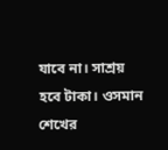যাবে না। সাশ্রয় হবে টাকা। ওসমান শেখের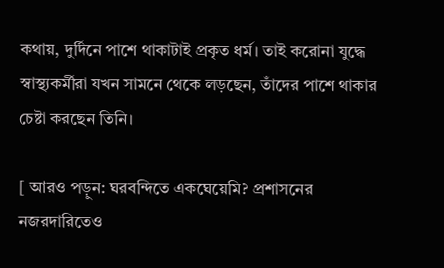কথায়, দুর্দিনে পাশে থাকাটাই প্রকৃত ধর্ম। তাই করোনা যুদ্ধে স্বাস্থ্যকর্মীরা যখন সামনে থেকে লড়ছেন, তাঁদের পাশে থাকার চেষ্টা করছেন তিনি।

[ আরও পড়ুন: ঘরবন্দিতে একঘেয়েমি? প্রশাসনের নজরদারিতেও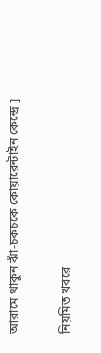আরামে থাকুন ঝাঁ-চকচকে কোয়ারেন্টাইন কেন্দ্রে ]

নিয়মিত খবরে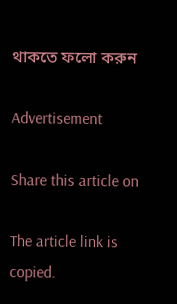থাকতে ফলো করুন

Advertisement

Share this article on

The article link is copied.